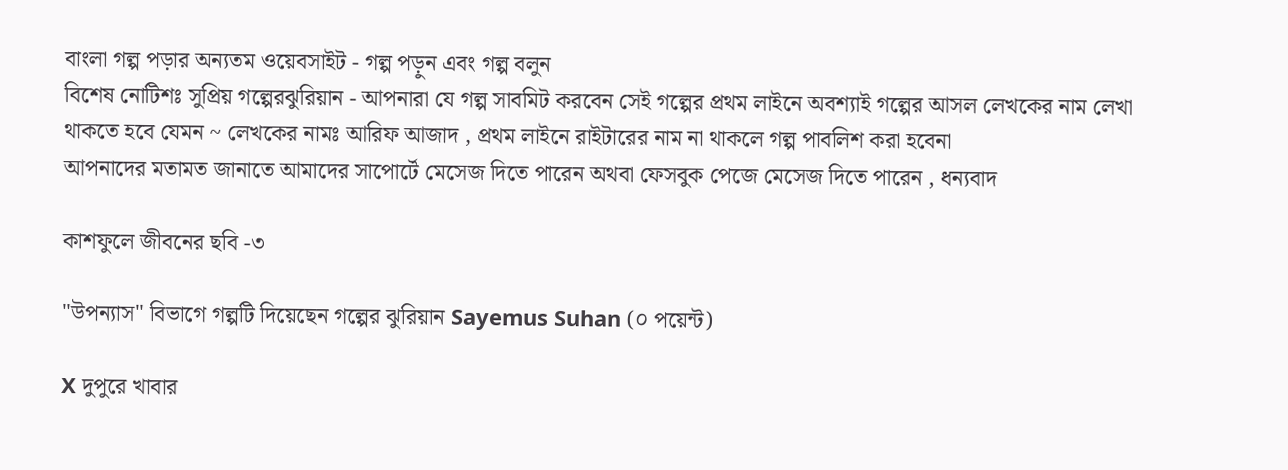বাংলা গল্প পড়ার অন্যতম ওয়েবসাইট - গল্প পড়ুন এবং গল্প বলুন
বিশেষ নোটিশঃ সুপ্রিয় গল্পেরঝুরিয়ান - আপনারা যে গল্প সাবমিট করবেন সেই গল্পের প্রথম লাইনে অবশ্যাই গল্পের আসল লেখকের নাম লেখা থাকতে হবে যেমন ~ লেখকের নামঃ আরিফ আজাদ , প্রথম লাইনে রাইটারের নাম না থাকলে গল্প পাবলিশ করা হবেনা
আপনাদের মতামত জানাতে আমাদের সাপোর্টে মেসেজ দিতে পারেন অথবা ফেসবুক পেজে মেসেজ দিতে পারেন , ধন্যবাদ

কাশফুলে জীবনের ছবি -৩

"উপন্যাস" বিভাগে গল্পটি দিয়েছেন গল্পের ঝুরিয়ান Sayemus Suhan (০ পয়েন্ট)

X দুপুরে খাবার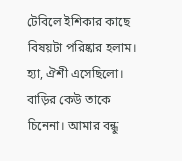টেবিলে ইশিকার কাছে বিষয়টা পরিষ্কার হলাম। হ্যা, ঐশী এসেছিলো। বাড়ির কেউ তাকে চিনেনা। আমার বন্ধু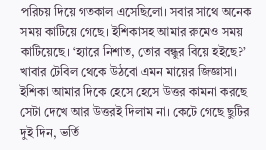পরিচয় দিয়ে গতকাল এসেছিলো। সবার সাথে অনেক সময় কাটিয়ে গেছে। ইশিকাসহ আমার রুমেও সময় কাটিয়েছে। ‘হ্যারে নিশাত, তোর বন্ধুর বিয়ে হইছে?’ খাবার টেবিল থেকে উঠবো এমন মায়ের জিজ্ঞাসা। ইশিকা আমার দিকে হেসে হেসে উত্তর কামনা করছে সেটা দেখে আর উত্তরই দিলাম না। কেটে গেছে ছুটির দুই দিন, ভর্তি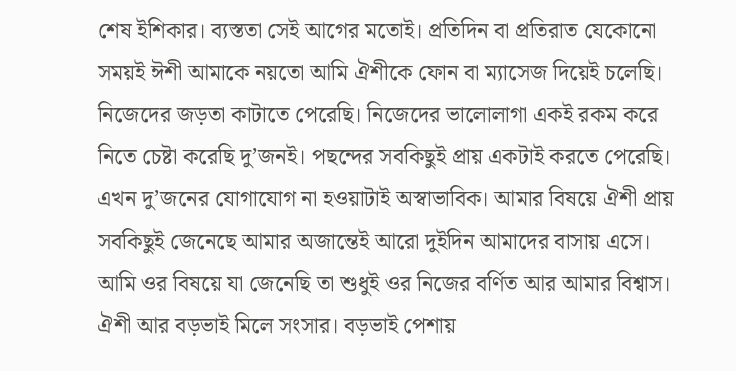শেষ ইশিকার। ব্যস্ততা সেই আগের মতোই। প্রতিদিন বা প্রতিরাত যেকোনো সময়ই ঈশী আমাকে নয়তো আমি ঐশীকে ফোন বা ম্যাসেজ দিয়েই চলেছি। নিজেদের জড়তা কাটাতে পেরেছি। নিজেদের ভালোলাগা একই রকম করে নিতে চেষ্টা করেছি দু’জনই। পছন্দের সবকিছুই প্রায় একটাই করতে পেরেছি। এখন দু’জনের যোগাযোগ না হওয়াটাই অস্বাভাবিক। আমার বিষয়ে ঐশী প্রায় সবকিছুই জেনেছে আমার অজান্তেই আরো দুইদিন আমাদের বাসায় এসে। আমি ওর বিষয়ে যা জেনেছি তা শুধুই ওর নিজের বর্ণিত আর আমার বিশ্বাস। ঐশী আর বড়ভাই মিলে সংসার। বড়ভাই পেশায়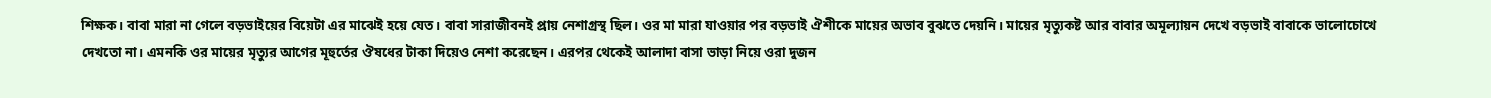শিক্ষক। বাবা মারা না গেলে বড়ভাইয়ের বিয়েটা এর মাঝেই হয়ে যেত। বাবা সারাজীবনই প্রায় নেশাগ্রস্থ ছিল। ওর মা মারা যাওয়ার পর বড়ভাই ঐশীকে মায়ের অভাব বুঝতে দেয়নি। মায়ের মৃত্যুকষ্ট আর বাবার অমূল্যায়ন দেখে বড়ভাই বাবাকে ভালোচোখে দেখতো না। এমনকি ওর মায়ের মৃত্যুর আগের মূহুর্তের ঔষধের টাকা দিয়েও নেশা করেছেন। এরপর থেকেই আলাদা বাসা ভাড়া নিয়ে ওরা দুজন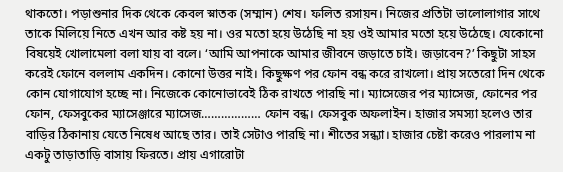থাকতো। পড়াশুনার দিক থেকে কেবল স্নাতক (সম্মান) শেষ। ফলিত রসায়ন। নিজের প্রতিটা ভালোলাগার সাথে তাকে মিলিয়ে নিতে এখন আর কষ্ট হয় না। ওর মতো হয়ে উঠেছি না হয় ওই আমার মতো হয়ে উঠেছে। যেকোনো বিষয়েই খোলামেলা বলা যায় বা বলে। ‘আমি আপনাকে আমার জীবনে জড়াতে চাই। জড়াবেন?’ কিছুটা সাহস করেই ফোনে বললাম একদিন। কোনো উত্তর নাই। কিছুক্ষণ পর ফোন বন্ধ করে রাখলো। প্রায় সতেরো দিন থেকে কোন যোগাযোগ হচ্ছে না। নিজেকে কোনোভাবেই ঠিক রাখতে পারছি না। ম্যাসেজের পর ম্যাসেজ, ফোনের পর ফোন, ফেসবুকের ম্যাসেঞ্জারে ম্যাসেজ……………… ফোন বন্ধ। ফেসবুক অফলাইন। হাজার সমস্যা হলেও তার বাড়ির ঠিকানায় যেতে নিষেধ আছে তার। তাই সেটাও পারছি না। শীতের সন্ধ্যা। হাজার চেষ্টা করেও পারলাম না একটু তাড়াতাড়ি বাসায় ফিরতে। প্রায় এগারোটা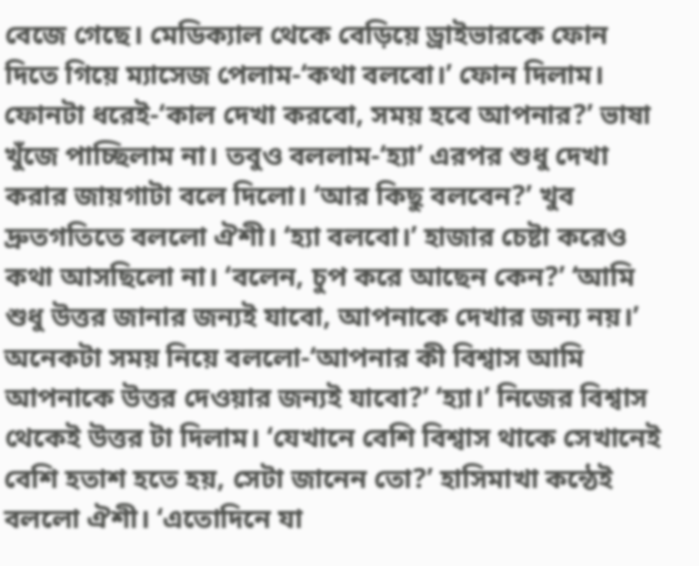বেজে গেছে। মেডিক্যাল থেকে বেড়িয়ে ড্রাইভারকে ফোন দিতে গিয়ে ম্যাসেজ পেলাম-‘কথা বলবো।’ ফোন দিলাম। ফোনটা ধরেই-‘কাল দেখা করবো, সময় হবে আপনার?’ ভাষা খুঁজে পাচ্ছিলাম না। তবুও বললাম-‘হ্যা’ এরপর শুধু দেখা করার জায়গাটা বলে দিলো। ‘আর কিছু বলবেন?’ খুব দ্রুতগতিতে বললো ঐশী। ‘হ্যা বলবো।’ হাজার চেষ্টা করেও কথা আসছিলো না। ‘বলেন, চুপ করে আছেন কেন?’ ‘আমি শুধু উত্তর জানার জন্যই যাবো, আপনাকে দেখার জন্য নয়।’ অনেকটা সময় নিয়ে বললো-‘আপনার কী বিশ্বাস আমি আপনাকে উত্তর দেওয়ার জন্যই যাবো?’ ‘হ্যা।’ নিজের বিশ্বাস থেকেই উত্তর টা দিলাম। ‘যেখানে বেশি বিশ্বাস থাকে সেখানেই বেশি হতাশ হতে হয়, সেটা জানেন তো?’ হাসিমাখা কন্ঠেই বললো ঐশী। ‘এতোদিনে যা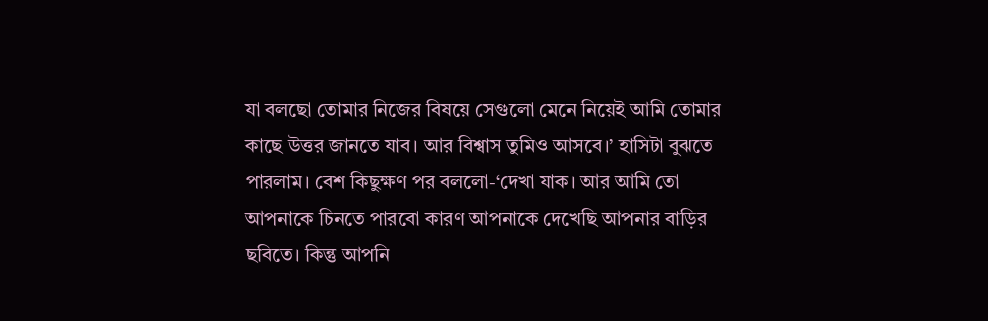যা বলছো তোমার নিজের বিষয়ে সেগুলো মেনে নিয়েই আমি তোমার কাছে উত্তর জানতে যাব। আর বিশ্বাস তুমিও আসবে।’ হাসিটা বুঝতে পারলাম। বেশ কিছুক্ষণ পর বললো-‘দেখা যাক। আর আমি তো আপনাকে চিনতে পারবো কারণ আপনাকে দেখেছি আপনার বাড়ির ছবিতে। কিন্তু আপনি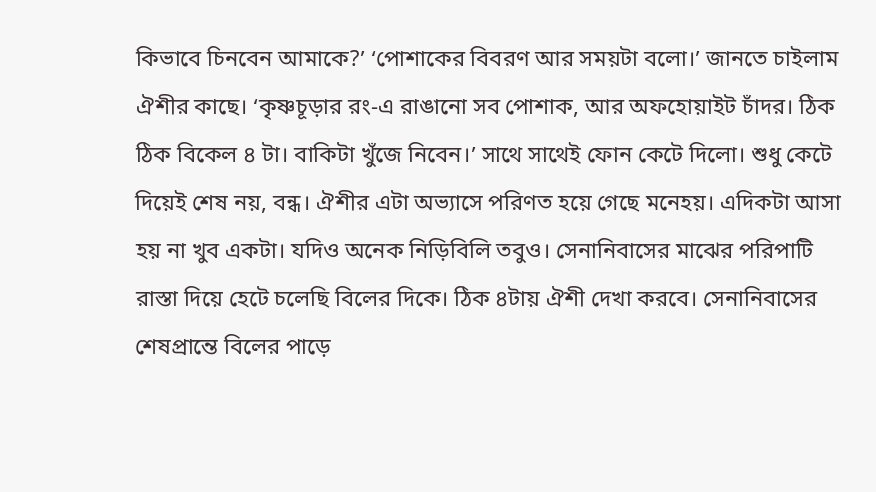কিভাবে চিনবেন আমাকে?’ ‘পোশাকের বিবরণ আর সময়টা বলো।’ জানতে চাইলাম ঐশীর কাছে। ‘কৃষ্ণচূড়ার রং-এ রাঙানো সব পোশাক, আর অফহোয়াইট চাঁদর। ঠিক ঠিক বিকেল ৪ টা। বাকিটা খুঁজে নিবেন।’ সাথে সাথেই ফোন কেটে দিলো। শুধু কেটে দিয়েই শেষ নয়, বন্ধ। ঐশীর এটা অভ্যাসে পরিণত হয়ে গেছে মনেহয়। এদিকটা আসা হয় না খুব একটা। যদিও অনেক নিড়িবিলি তবুও। সেনানিবাসের মাঝের পরিপাটি রাস্তা দিয়ে হেটে চলেছি বিলের দিকে। ঠিক ৪টায় ঐশী দেখা করবে। সেনানিবাসের শেষপ্রান্তে বিলের পাড়ে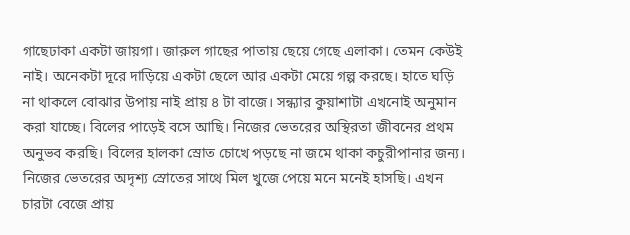গাছেঢাকা একটা জায়গা। জারুল গাছের পাতায় ছেয়ে গেছে এলাকা। তেমন কেউই নাই। অনেকটা দূরে দাড়িয়ে একটা ছেলে আর একটা মেয়ে গল্প করছে। হাতে ঘড়ি না থাকলে বোঝার উপায় নাই প্রায় ৪ টা বাজে। সন্ধ্যার কুয়াশাটা এখনোই অনুমান করা যাচ্ছে। বিলের পাড়েই বসে আছি। নিজের ভেতরের অস্থিরতা জীবনের প্রথম অনুভব করছি। বিলের হালকা স্রোত চোখে পড়ছে না জমে থাকা কচুরীপানার জন্য। নিজের ভেতরের অদৃশ্য স্রোতের সাথে মিল খুজে পেয়ে মনে মনেই হাসছি। এখন চারটা বেজে প্রায়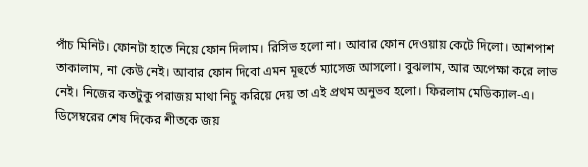পাঁচ মিনিট। ফোনটা হাতে নিয়ে ফোন দিলাম। রিসিভ হলো না। আবার ফোন দেওয়ায় কেটে দিলো। আশপাশ তাকালাম, না কেউ নেই। আবার ফোন দিবো এমন মূহুর্তে ম্যাসেজ আসলো। বুঝলাম, আর অপেক্ষা করে লাভ নেই। নিজের কতটুকু পরাজয় মাথা নিচু করিয়ে দেয় তা এই প্রথম অনুভব হলো। ফিরলাম মেডিক্যাল-এ। ডিসেম্বরের শেষ দিকের শীতকে জয়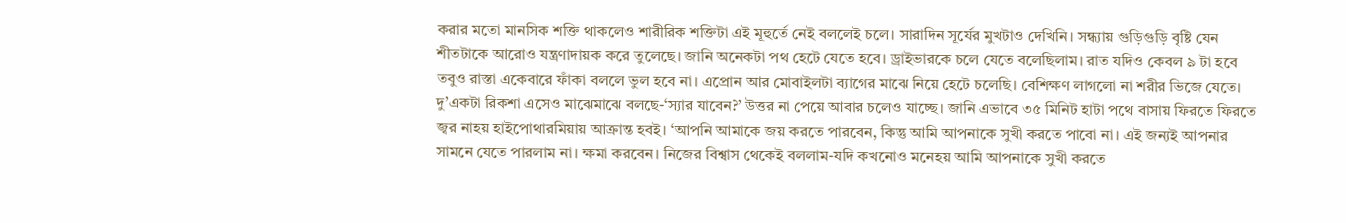করার মতো মানসিক শক্তি থাকলেও শারীরিক শক্তিটা এই মূহুর্তে নেই বললেই চলে। সারাদিন সূর্যের মুখটাও দেখিনি। সন্ধ্যায় গুড়িগুড়ি বৃষ্টি যেন শীতটাকে আরোও যন্ত্রণাদায়ক করে তুলেছে। জানি অনেকটা পথ হেটে যেতে হবে। ড্রাইভারকে চলে যেতে বলেছিলাম। রাত যদিও কেবল ৯ টা হবে তবুও রাস্তা একেবারে ফাঁকা বললে ভুল হবে না। এপ্রোন আর মোবাইলটা ব্যাগের মাঝে নিয়ে হেটে চলেছি। বেশিক্ষণ লাগলো না শরীর ভিজে যেতে। দু’একটা রিকশা এসেও মাঝেমাঝে বলছে-‘স্যার যাবেন?’ উত্তর না পেয়ে আবার চলেও যাচ্ছে। জানি এভাবে ৩৫ মিনিট হাটা পথে বাসায় ফিরতে ফিরতে জ্বর নাহয় হাইপোথারমিয়ায় আক্রান্ত হবই। ‘আপনি আমাকে জয় করতে পারবেন, কিন্তু আমি আপনাকে সুখী করতে পাবো না। এই জন্যই আপনার সামনে যেতে পারলাম না। ক্ষমা করবেন। নিজের বিশ্বাস থেকেই বললাম-যদি কখনোও মনেহয় আমি আপনাকে সুখী করতে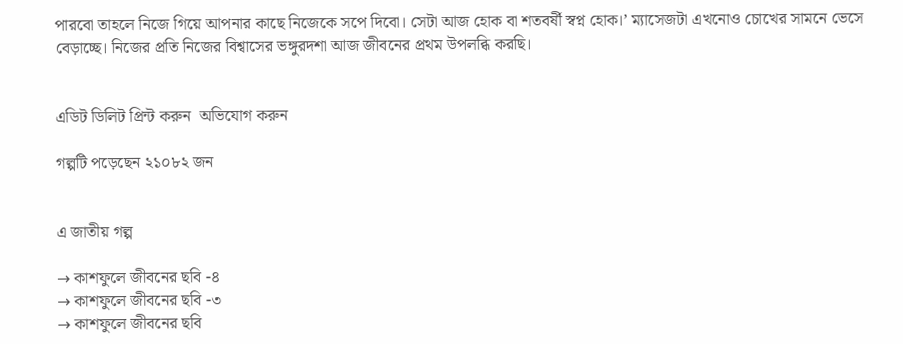পারবো তাহলে নিজে গিয়ে আপনার কাছে নিজেকে সপে দিবো। সেটা আজ হোক বা শতবর্ষী স্বপ্ন হোক।’ ম্যাসেজটা এখনোও চোখের সামনে ভেসে বেড়াচ্ছে। নিজের প্রতি নিজের বিশ্বাসের ভঙ্গুরদশা আজ জীবনের প্রথম উপলব্ধি করছি।


এডিট ডিলিট প্রিন্ট করুন  অভিযোগ করুন

গল্পটি পড়েছেন ২১০৮২ জন


এ জাতীয় গল্প

→ কাশফুলে জীবনের ছবি -৪
→ কাশফুলে জীবনের ছবি -৩
→ কাশফুলে জীবনের ছবি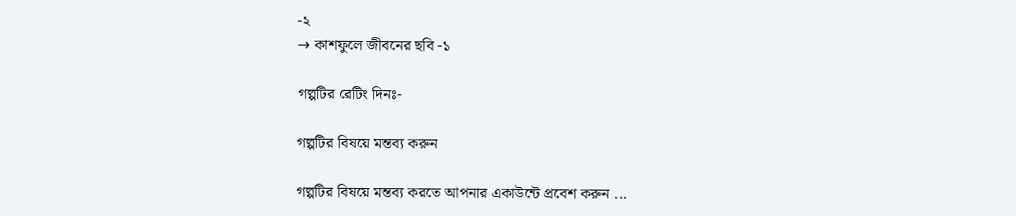-২
→ কাশফুলে জীবনের ছবি -১

গল্পটির রেটিং দিনঃ-

গল্পটির বিষয়ে মন্তব্য করুন

গল্পটির বিষয়ে মন্তব্য করতে আপনার একাউন্টে প্রবেশ করুন ...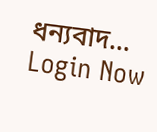ধন্যবাদ... Login Now